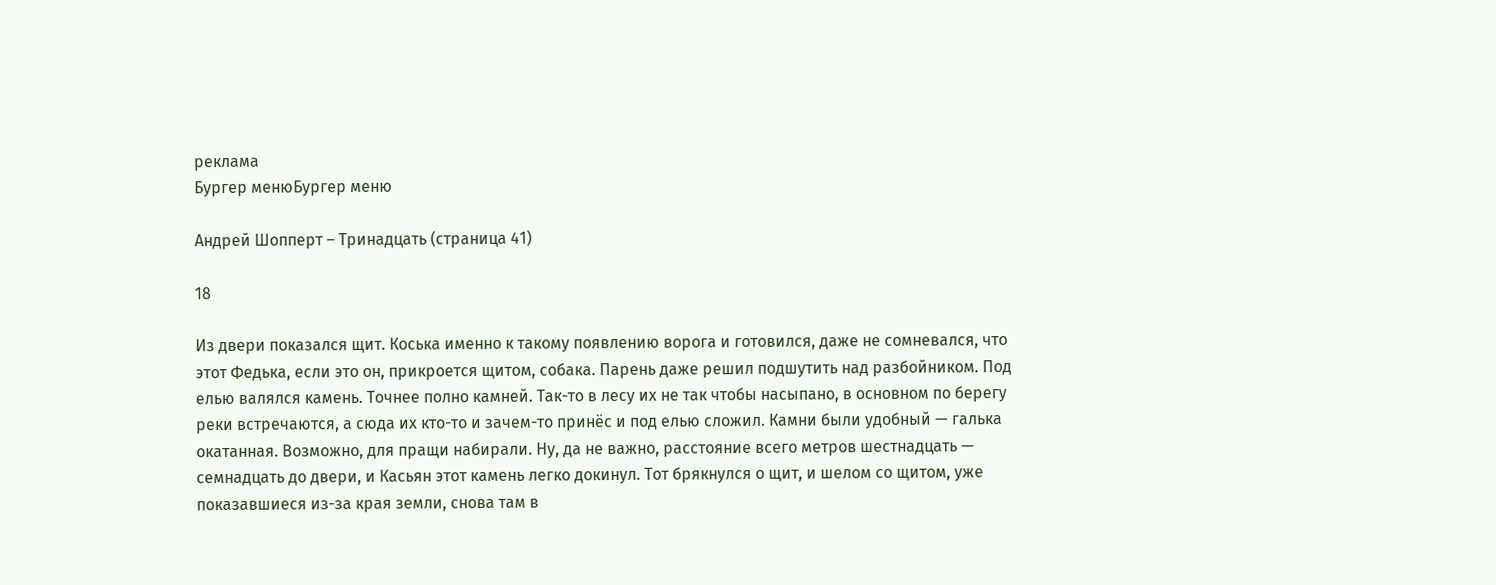реклама
Бургер менюБургер меню

Андрей Шопперт – Тринадцать (страница 41)

18

Из двери показался щит. Коська именно к такому появлению ворога и готовился, даже не сомневался, что этот Федька, если это он, прикроется щитом, собака. Парень даже решил подшутить над разбойником. Под елью валялся камень. Точнее полно камней. Так-то в лесу их не так чтобы насыпано, в основном по берегу реки встречаются, а сюда их кто-то и зачем-то принёс и под елью сложил. Камни были удобный — галька окатанная. Возможно, для пращи набирали. Ну, да не важно, расстояние всего метров шестнадцать — семнадцать до двери, и Касьян этот камень легко докинул. Тот брякнулся о щит, и шелом со щитом, уже показавшиеся из-за края земли, снова там в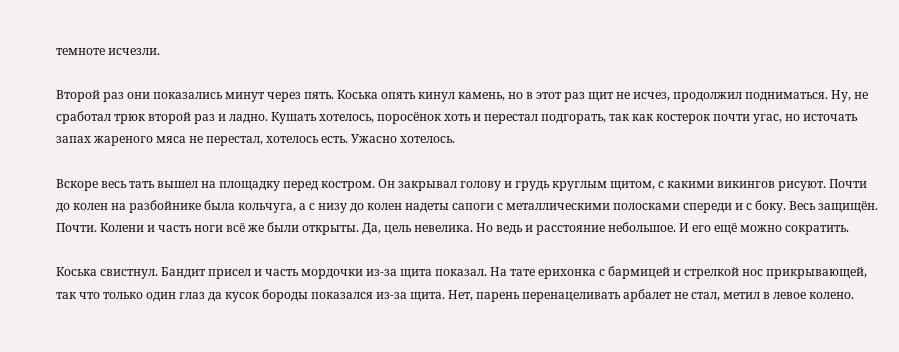темноте исчезли.

Второй раз они показались минут через пять. Коська опять кинул камень, но в этот раз щит не исчез, продолжил подниматься. Ну, не сработал трюк второй раз и ладно. Кушать хотелось, поросёнок хоть и перестал подгорать, так как костерок почти угас, но источать запах жареного мяса не перестал, хотелось есть. Ужасно хотелось.

Вскоре весь тать вышел на площадку перед костром. Он закрывал голову и грудь круглым щитом, с какими викингов рисуют. Почти до колен на разбойнике была кольчуга, а с низу до колен надеты сапоги с металлическими полосками спереди и с боку. Весь защищён. Почти. Колени и часть ноги всё же были открыты. Да, цель невелика. Но ведь и расстояние небольшое. И его ещё можно сократить.

Коська свистнул. Бандит присел и часть мордочки из-за щита показал. На тате ерихонка с бармицей и стрелкой нос прикрывающей, так что только один глаз да кусок бороды показался из-за щита. Нет, парень перенацеливать арбалет не стал, метил в левое колено.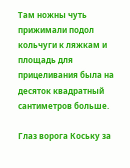Там ножны чуть прижимали подол кольчуги к ляжкам и площадь для прицеливания была на десяток квадратный сантиметров больше.

Глаз ворога Коську за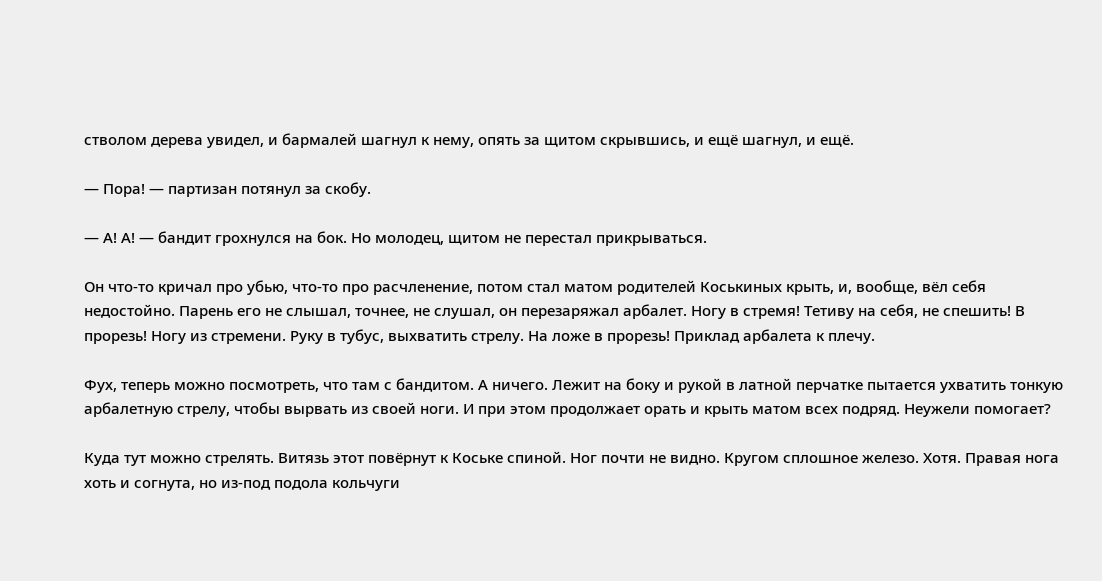стволом дерева увидел, и бармалей шагнул к нему, опять за щитом скрывшись, и ещё шагнул, и ещё.

— Пора! — партизан потянул за скобу.

— А! А! — бандит грохнулся на бок. Но молодец, щитом не перестал прикрываться.

Он что-то кричал про убью, что-то про расчленение, потом стал матом родителей Коськиных крыть, и, вообще, вёл себя недостойно. Парень его не слышал, точнее, не слушал, он перезаряжал арбалет. Ногу в стремя! Тетиву на себя, не спешить! В прорезь! Ногу из стремени. Руку в тубус, выхватить стрелу. На ложе в прорезь! Приклад арбалета к плечу.

Фух, теперь можно посмотреть, что там с бандитом. А ничего. Лежит на боку и рукой в латной перчатке пытается ухватить тонкую арбалетную стрелу, чтобы вырвать из своей ноги. И при этом продолжает орать и крыть матом всех подряд. Неужели помогает?

Куда тут можно стрелять. Витязь этот повёрнут к Коське спиной. Ног почти не видно. Кругом сплошное железо. Хотя. Правая нога хоть и согнута, но из-под подола кольчуги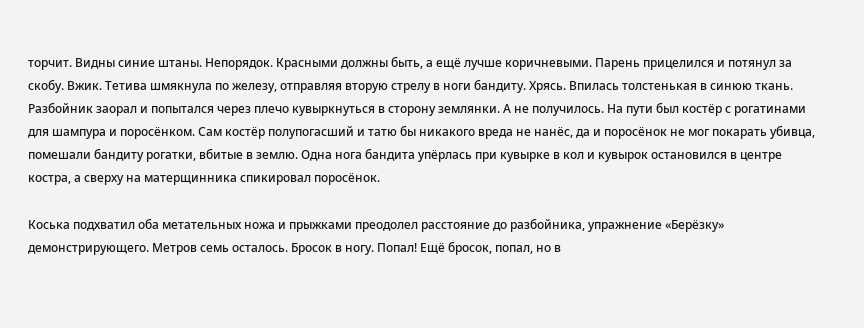торчит. Видны синие штаны. Непорядок. Красными должны быть, а ещё лучше коричневыми. Парень прицелился и потянул за скобу. Вжик. Тетива шмякнула по железу, отправляя вторую стрелу в ноги бандиту. Хрясь. Впилась толстенькая в синюю ткань. Разбойник заорал и попытался через плечо кувыркнуться в сторону землянки. А не получилось. На пути был костёр с рогатинами для шампура и поросёнком. Сам костёр полупогасший и татю бы никакого вреда не нанёс, да и поросёнок не мог покарать убивца, помешали бандиту рогатки, вбитые в землю. Одна нога бандита упёрлась при кувырке в кол и кувырок остановился в центре костра, а сверху на матерщинника спикировал поросёнок.

Коська подхватил оба метательных ножа и прыжками преодолел расстояние до разбойника, упражнение «Берёзку» демонстрирующего. Метров семь осталось. Бросок в ногу. Попал! Ещё бросок, попал, но в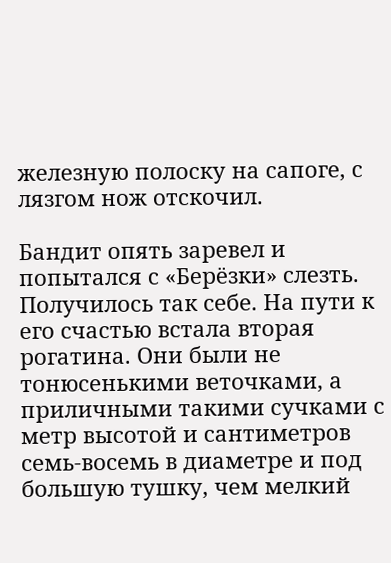железную полоску на сапоге, с лязгом нож отскочил.

Бандит опять заревел и попытался с «Берёзки» слезть. Получилось так себе. На пути к его счастью встала вторая рогатина. Они были не тонюсенькими веточками, а приличными такими сучками с метр высотой и сантиметров семь-восемь в диаметре и под большую тушку, чем мелкий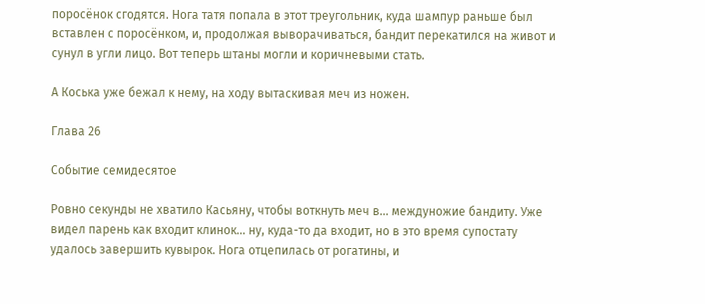поросёнок сгодятся. Нога татя попала в этот треугольник, куда шампур раньше был вставлен с поросёнком, и, продолжая выворачиваться, бандит перекатился на живот и сунул в угли лицо. Вот теперь штаны могли и коричневыми стать.

А Коська уже бежал к нему, на ходу вытаскивая меч из ножен.

Глава 26

Событие семидесятое

Ровно секунды не хватило Касьяну, чтобы воткнуть меч в… междуножие бандиту. Уже видел парень как входит клинок… ну, куда-то да входит, но в это время супостату удалось завершить кувырок. Нога отцепилась от рогатины, и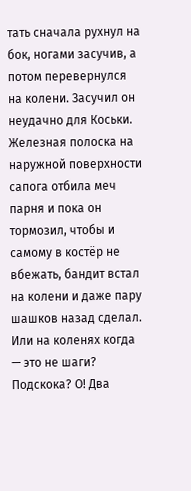тать сначала рухнул на бок, ногами засучив, а потом перевернулся на колени. Засучил он неудачно для Коськи. Железная полоска на наружной поверхности сапога отбила меч парня и пока он тормозил, чтобы и самому в костёр не вбежать, бандит встал на колени и даже пару шашков назад сделал. Или на коленях когда — это не шаги? Подскока? О! Два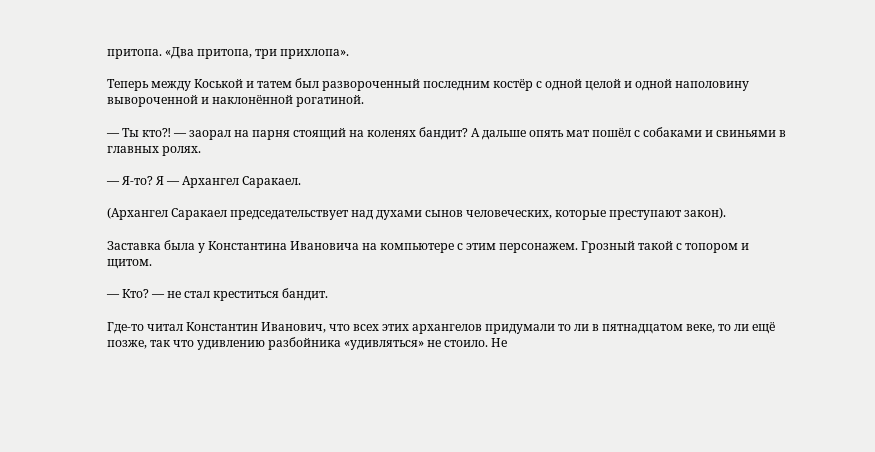притопа. «Два притопа, три прихлопа».

Теперь между Коськой и татем был развороченный последним костёр с одной целой и одной наполовину вывороченной и наклонённой рогатиной.

— Ты кто⁈ — заорал на парня стоящий на коленях бандит? А дальше опять мат пошёл с собаками и свиньями в главных ролях.

— Я-то? Я — Архангел Саракаел.

(Архангел Саракаел председательствует над духами сынов человеческих, которые преступают закон).

Заставка была у Константина Ивановича на компьютере с этим персонажем. Грозный такой с топором и щитом.

— Кто? — не стал креститься бандит.

Где-то читал Константин Иванович, что всех этих архангелов придумали то ли в пятнадцатом веке, то ли ещё позже, так что удивлению разбойника «удивляться» не стоило. Не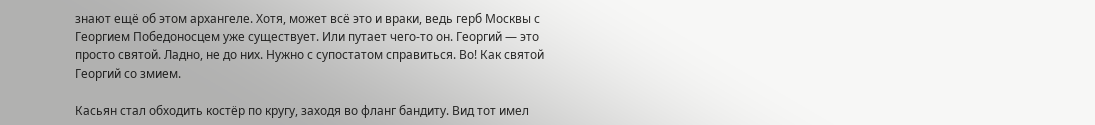знают ещё об этом архангеле. Хотя, может всё это и враки, ведь герб Москвы с Георгием Победоносцем уже существует. Или путает чего-то он. Георгий — это просто святой. Ладно, не до них. Нужно с супостатом справиться. Во! Как святой Георгий со змием.

Касьян стал обходить костёр по кругу, заходя во фланг бандиту. Вид тот имел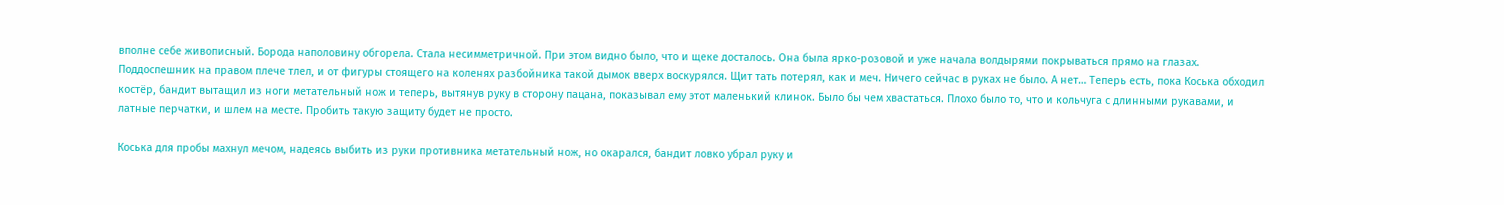вполне себе живописный. Борода наполовину обгорела. Стала несимметричной. При этом видно было, что и щеке досталось. Она была ярко-розовой и уже начала волдырями покрываться прямо на глазах. Поддоспешник на правом плече тлел, и от фигуры стоящего на коленях разбойника такой дымок вверх воскурялся. Щит тать потерял, как и меч. Ничего сейчас в руках не было. А нет… Теперь есть, пока Коська обходил костёр, бандит вытащил из ноги метательный нож и теперь, вытянув руку в сторону пацана, показывал ему этот маленький клинок. Было бы чем хвастаться. Плохо было то, что и кольчуга с длинными рукавами, и латные перчатки, и шлем на месте. Пробить такую защиту будет не просто.

Коська для пробы махнул мечом, надеясь выбить из руки противника метательный нож, но окарался, бандит ловко убрал руку и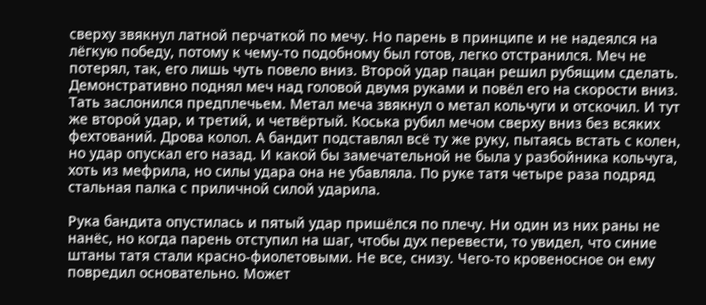сверху звякнул латной перчаткой по мечу. Но парень в принципе и не надеялся на лёгкую победу, потому к чему-то подобному был готов, легко отстранился. Меч не потерял, так, его лишь чуть повело вниз. Второй удар пацан решил рубящим сделать. Демонстративно поднял меч над головой двумя руками и повёл его на скорости вниз. Тать заслонился предплечьем. Метал меча звякнул о метал кольчуги и отскочил. И тут же второй удар, и третий, и четвёртый. Коська рубил мечом сверху вниз без всяких фехтований. Дрова колол. А бандит подставлял всё ту же руку, пытаясь встать с колен, но удар опускал его назад. И какой бы замечательной не была у разбойника кольчуга, хоть из мефрила, но силы удара она не убавляла. По руке татя четыре раза подряд стальная палка с приличной силой ударила.

Рука бандита опустилась и пятый удар пришёлся по плечу. Ни один из них раны не нанёс, но когда парень отступил на шаг, чтобы дух перевести, то увидел, что синие штаны татя стали красно-фиолетовыми. Не все, снизу. Чего-то кровеносное он ему повредил основательно. Может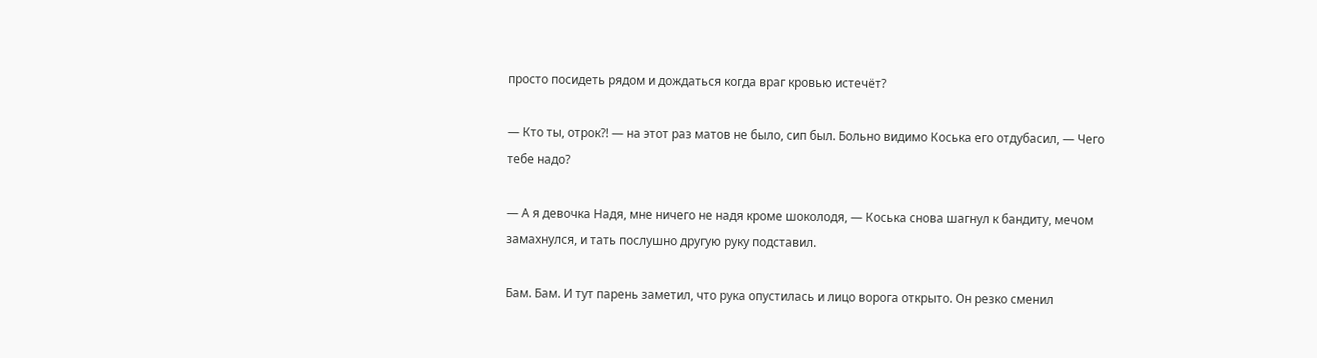просто посидеть рядом и дождаться когда враг кровью истечёт?

— Кто ты, отрок⁈ — на этот раз матов не было, сип был. Больно видимо Коська его отдубасил, — Чего тебе надо?

— А я девочка Надя, мне ничего не надя кроме шоколодя, — Коська снова шагнул к бандиту, мечом замахнулся, и тать послушно другую руку подставил.

Бам. Бам. И тут парень заметил, что рука опустилась и лицо ворога открыто. Он резко сменил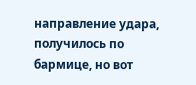направление удара, получилось по бармице, но вот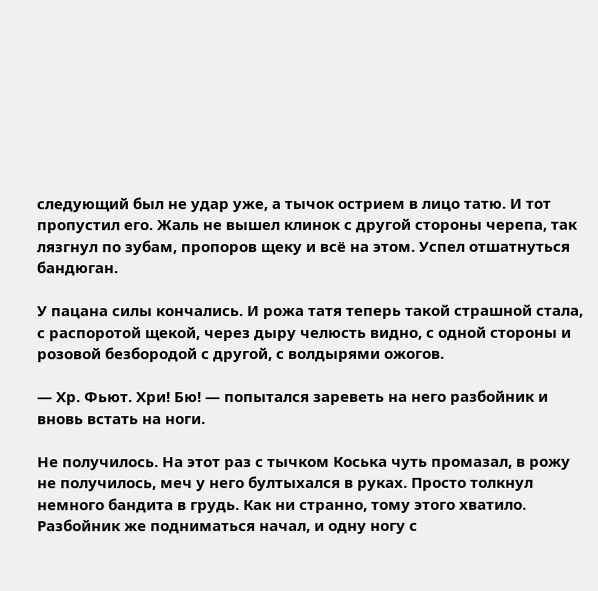следующий был не удар уже, а тычок острием в лицо татю. И тот пропустил его. Жаль не вышел клинок с другой стороны черепа, так лязгнул по зубам, пропоров щеку и всё на этом. Успел отшатнуться бандюган.

У пацана силы кончались. И рожа татя теперь такой страшной стала, с распоротой щекой, через дыру челюсть видно, с одной стороны и розовой безбородой с другой, с волдырями ожогов.

— Хр. Фьют. Хри! Бю! — попытался зареветь на него разбойник и вновь встать на ноги.

Не получилось. На этот раз с тычком Коська чуть промазал, в рожу не получилось, меч у него бултыхался в руках. Просто толкнул немного бандита в грудь. Как ни странно, тому этого хватило. Разбойник же подниматься начал, и одну ногу с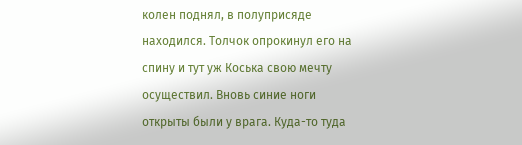колен поднял, в полуприсяде находился. Толчок опрокинул его на спину и тут уж Коська свою мечту осуществил. Вновь синие ноги открыты были у врага. Куда-то туда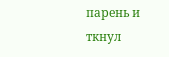парень и ткнул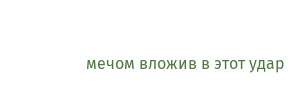мечом вложив в этот удар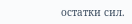остатки сил.